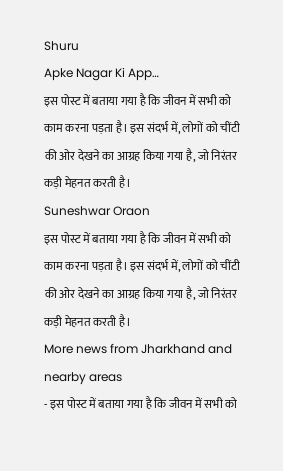Shuru
Apke Nagar Ki App…
इस पोस्ट में बताया गया है कि जीवन में सभी को काम करना पड़ता है। इस संदर्भ में, लोगों को चींटी की ओर देखने का आग्रह किया गया है, जो निरंतर कड़ी मेहनत करती है।
Suneshwar Oraon
इस पोस्ट में बताया गया है कि जीवन में सभी को काम करना पड़ता है। इस संदर्भ में, लोगों को चींटी की ओर देखने का आग्रह किया गया है, जो निरंतर कड़ी मेहनत करती है।
More news from Jharkhand and nearby areas
- इस पोस्ट में बताया गया है कि जीवन में सभी को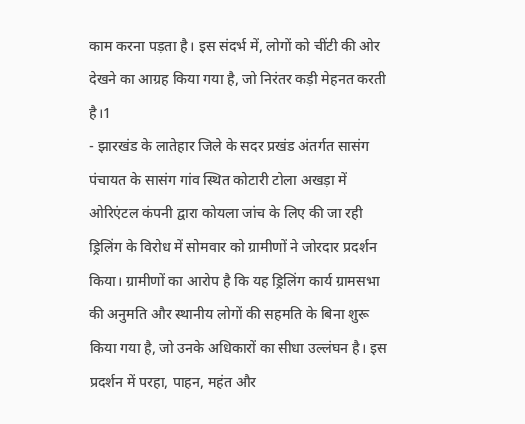काम करना पड़ता है। इस संदर्भ में, लोगों को चींटी की ओर देखने का आग्रह किया गया है, जो निरंतर कड़ी मेहनत करती है।1
- झारखंड के लातेहार जिले के सदर प्रखंड अंतर्गत सासंग पंचायत के सासंग गांव स्थित कोटारी टोला अखड़ा में ओरिएंटल कंपनी द्वारा कोयला जांच के लिए की जा रही ड्रिलिंग के विरोध में सोमवार को ग्रामीणों ने जोरदार प्रदर्शन किया। ग्रामीणों का आरोप है कि यह ड्रिलिंग कार्य ग्रामसभा की अनुमति और स्थानीय लोगों की सहमति के बिना शुरू किया गया है, जो उनके अधिकारों का सीधा उल्लंघन है। इस प्रदर्शन में परहा, पाहन, महंत और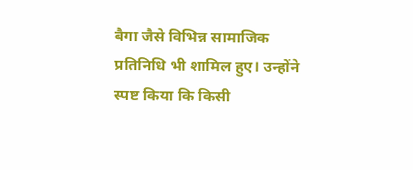बैगा जैसे विभिन्न सामाजिक प्रतिनिधि भी शामिल हुए। उन्होंने स्पष्ट किया कि किसी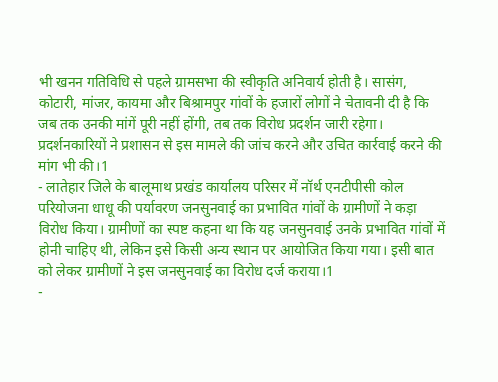भी खनन गतिविधि से पहले ग्रामसभा की स्वीकृति अनिवार्य होती है। सासंग, कोटारी, मांजर, कायमा और बिश्रामपुर गांवों के हजारों लोगों ने चेतावनी दी है कि जब तक उनकी मांगें पूरी नहीं होंगी, तब तक विरोध प्रदर्शन जारी रहेगा। प्रदर्शनकारियों ने प्रशासन से इस मामले की जांच करने और उचित कार्रवाई करने की मांग भी की।1
- लातेहार जिले के बालूमाथ प्रखंड कार्यालय परिसर में नॉर्थ एनटीपीसी कोल परियोजना धाधू की पर्यावरण जनसुनवाई का प्रभावित गांवों के ग्रामीणों ने कड़ा विरोध किया। ग्रामीणों का स्पष्ट कहना था कि यह जनसुनवाई उनके प्रभावित गांवों में होनी चाहिए थी, लेकिन इसे किसी अन्य स्थान पर आयोजित किया गया। इसी बात को लेकर ग्रामीणों ने इस जनसुनवाई का विरोध दर्ज कराया।1
-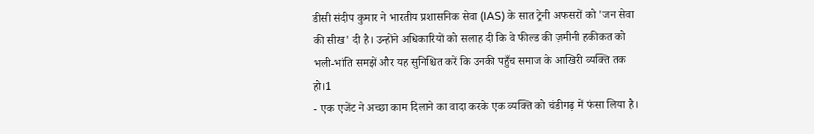डीसी संदीप कुमार ने भारतीय प्रशासनिक सेवा (IAS) के सात ट्रेनी अफसरों को 'जन सेवा की सीख' दी है। उन्होंने अधिकारियों को सलाह दी कि वे फील्ड की ज़मीनी हकीकत को भली-भांति समझें और यह सुनिश्चित करें कि उनकी पहुँच समाज के आखिरी व्यक्ति तक हो।1
- एक एजेंट ने अच्छा काम दिलाने का वादा करके एक व्यक्ति को चंडीगढ़ में फंसा लिया है।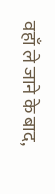वहाँ ले जाने के बाद,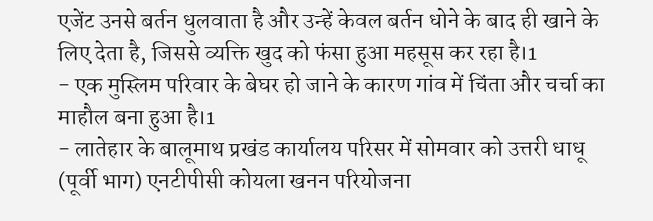एजेंट उनसे बर्तन धुलवाता है और उन्हें केवल बर्तन धोने के बाद ही खाने के लिए देता है, जिससे व्यक्ति खुद को फंसा हुआ महसूस कर रहा है।1
- एक मुस्लिम परिवार के बेघर हो जाने के कारण गांव में चिंता और चर्चा का माहौल बना हुआ है।1
- लातेहार के बालूमाथ प्रखंड कार्यालय परिसर में सोमवार को उत्तरी धाधू (पूर्वी भाग) एनटीपीसी कोयला खनन परियोजना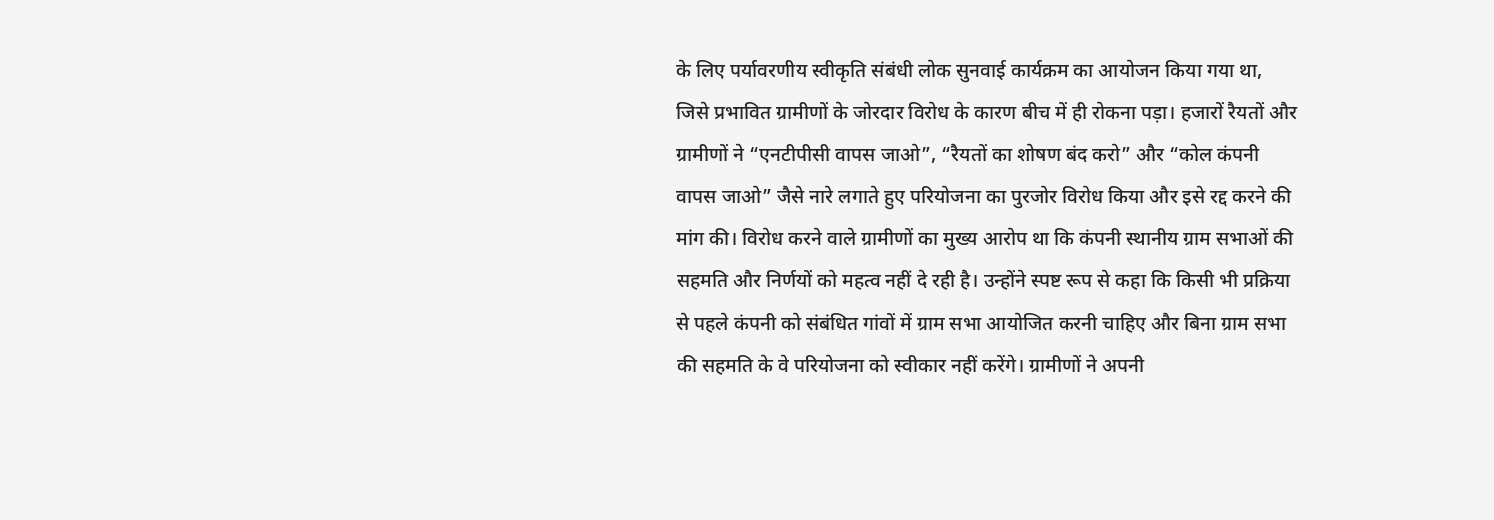के लिए पर्यावरणीय स्वीकृति संबंधी लोक सुनवाई कार्यक्रम का आयोजन किया गया था, जिसे प्रभावित ग्रामीणों के जोरदार विरोध के कारण बीच में ही रोकना पड़ा। हजारों रैयतों और ग्रामीणों ने “एनटीपीसी वापस जाओ”, “रैयतों का शोषण बंद करो” और “कोल कंपनी वापस जाओ” जैसे नारे लगाते हुए परियोजना का पुरजोर विरोध किया और इसे रद्द करने की मांग की। विरोध करने वाले ग्रामीणों का मुख्य आरोप था कि कंपनी स्थानीय ग्राम सभाओं की सहमति और निर्णयों को महत्व नहीं दे रही है। उन्होंने स्पष्ट रूप से कहा कि किसी भी प्रक्रिया से पहले कंपनी को संबंधित गांवों में ग्राम सभा आयोजित करनी चाहिए और बिना ग्राम सभा की सहमति के वे परियोजना को स्वीकार नहीं करेंगे। ग्रामीणों ने अपनी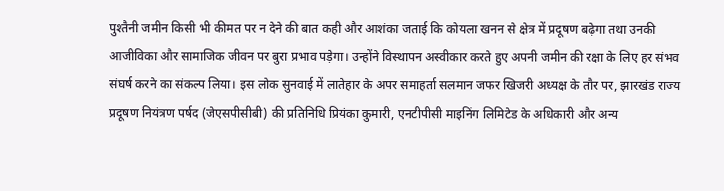पुश्तैनी जमीन किसी भी कीमत पर न देने की बात कही और आशंका जताई कि कोयला खनन से क्षेत्र में प्रदूषण बढ़ेगा तथा उनकी आजीविका और सामाजिक जीवन पर बुरा प्रभाव पड़ेगा। उन्होंने विस्थापन अस्वीकार करते हुए अपनी जमीन की रक्षा के लिए हर संभव संघर्ष करने का संकल्प लिया। इस लोक सुनवाई में लातेहार के अपर समाहर्ता सलमान जफर खिजरी अध्यक्ष के तौर पर, झारखंड राज्य प्रदूषण नियंत्रण पर्षद (जेएसपीसीबी) की प्रतिनिधि प्रियंका कुमारी, एनटीपीसी माइनिंग लिमिटेड के अधिकारी और अन्य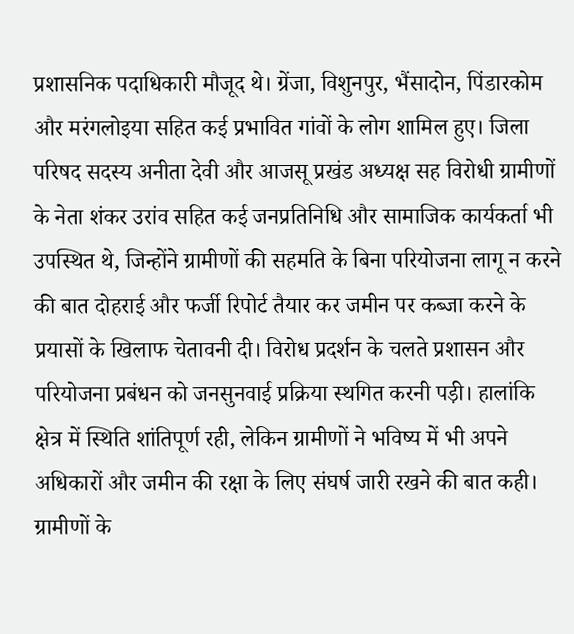प्रशासनिक पदाधिकारी मौजूद थे। ग्रेंजा, विशुनपुर, भैंसादोन, पिंडारकोम और मरंगलोइया सहित कई प्रभावित गांवों के लोग शामिल हुए। जिला परिषद सदस्य अनीता देवी और आजसू प्रखंड अध्यक्ष सह विरोधी ग्रामीणों के नेता शंकर उरांव सहित कई जनप्रतिनिधि और सामाजिक कार्यकर्ता भी उपस्थित थे, जिन्होंने ग्रामीणों की सहमति के बिना परियोजना लागू न करने की बात दोहराई और फर्जी रिपोर्ट तैयार कर जमीन पर कब्जा करने के प्रयासों के खिलाफ चेतावनी दी। विरोध प्रदर्शन के चलते प्रशासन और परियोजना प्रबंधन को जनसुनवाई प्रक्रिया स्थगित करनी पड़ी। हालांकि क्षेत्र में स्थिति शांतिपूर्ण रही, लेकिन ग्रामीणों ने भविष्य में भी अपने अधिकारों और जमीन की रक्षा के लिए संघर्ष जारी रखने की बात कही। ग्रामीणों के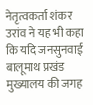नेतृत्वकर्ता शंकर उरांव ने यह भी कहा कि यदि जनसुनवाई बालूमाथ प्रखंड मुख्यालय की जगह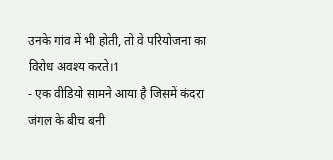उनके गांव में भी होती, तो वे परियोजना का विरोध अवश्य करते।1
- एक वीडियो सामने आया है जिसमें कंदरा जंगल के बीच बनी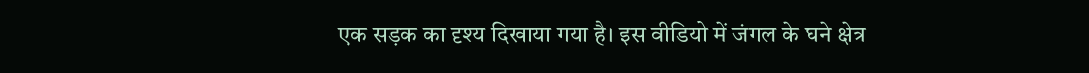एक सड़क का दृश्य दिखाया गया है। इस वीडियो में जंगल के घने क्षेत्र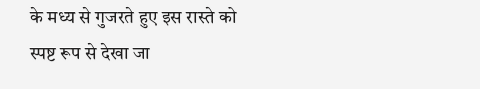के मध्य से गुजरते हुए इस रास्ते को स्पष्ट रूप से देखा जा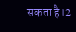सकता है।2